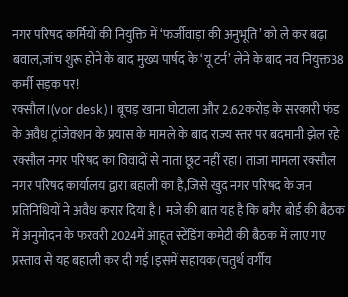नगर परिषद कर्मियों की नियुक्ति में ‘फर्जीवाड़ा की अनुभूति’ को ले कर बढ़ा बवाल,जांच शुरू होने के बाद मुख्य पार्षद के ‘यू टर्न’ लेने के बाद नव नियुक्त38 कर्मी सड़क पर!
रक्सौल।(vor desk)। बूचड़ खाना घोटाला और 2.62करोड़ के सरकारी फंड के अवैध ट्रांजेक्शन के प्रयास के मामले के बाद राज्य स्तर पर बदमानी झेल रहे रक्सौल नगर परिषद का विवादों से नाता छूट नहीं रहा। ताजा मामला रक्सौल नगर परिषद कार्यालय द्वारा बहाली का है,जिसे खुद नगर परिषद के जन प्रतिनिधियों ने अवैध करार दिया है। मजे की बात यह है कि बगैर बोर्ड की बैठक में अनुमोदन के फरवरी 2024में आहूत स्टेंडिंग कमेटी की बैठक में लाए गए प्रस्ताव से यह बहाली कर दी गई।इसमें सहायक(चतुर्थ वर्गीय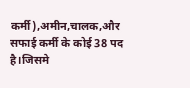कर्मी),अमीन,चालक,और सफाई कर्मी के कोई 38 पद है।जिसमे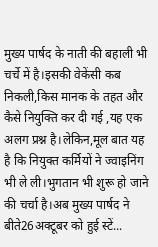मुख्य पार्षद के नाती की बहाली भी चर्चे में है।इसकी वेकेंसी कब निकली,किस मानक के तहत और कैसे नियुक्ति कर दी गई ,यह एक अलग प्रश्न है।लेकिन,मूल बात यह है कि नियुक्त कर्मियों ने ज्वाइनिंग भी ले ली।भुगतान भी शुरू हो जाने की चर्चा है।अब मुख्य पार्षद ने बीते26अक्टूबर को हुई स्टें...